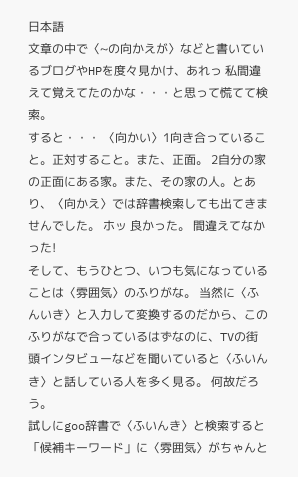日本語
文章の中で〈~の向かえが〉などと書いているブログやHPを度々見かけ、あれっ 私間違えて覚えてたのかな・・・と思って慌てて検索。
すると・・・ 〈向かい〉1向き合っていること。正対すること。また、正面。 2自分の家の正面にある家。また、その家の人。とあり、〈向かえ〉では辞書検索しても出てきませんでした。 ホッ 良かった。 間違えてなかった!
そして、もうひとつ、いつも気になっていることは〈雰囲気〉のふりがな。 当然に〈ふんいき〉と入力して変換するのだから、このふりがなで合っているはずなのに、TVの街頭インタビューなどを聞いていると〈ふいんき〉と話している人を多く見る。 何故だろう。
試しにgoo辞書で〈ふいんき〉と検索すると「候補キーワード」に〈雰囲気〉がちゃんと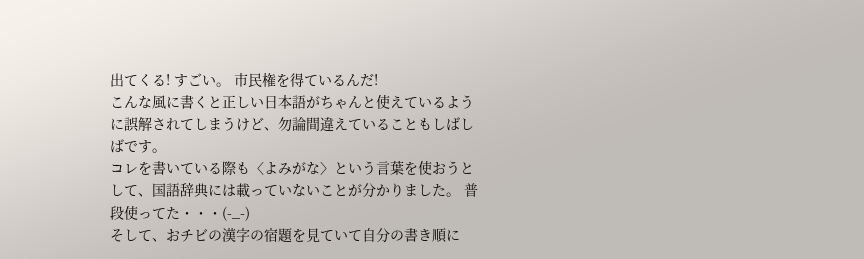出てくる! すごい。 市民権を得ているんだ!
こんな風に書くと正しい日本語がちゃんと使えているように誤解されてしまうけど、勿論間違えていることもしばしばです。
コレを書いている際も〈よみがな〉という言葉を使おうとして、国語辞典には載っていないことが分かりました。 普段使ってた・・・(-_-)
そして、おチビの漢字の宿題を見ていて自分の書き順に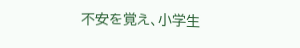不安を覚え、小学生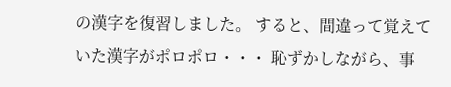の漢字を復習しました。 すると、間違って覚えていた漢字がポロポロ・・・ 恥ずかしながら、事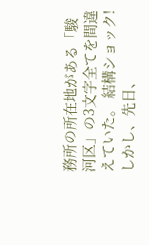務所の所在地がある「駿河区」の3文字全てを間違えていた。 結構ショック!
しかし、先日、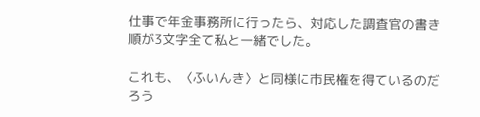仕事で年金事務所に行ったら、対応した調査官の書き順が3文字全て私と一緒でした。

これも、〈ふいんき〉と同様に市民権を得ているのだろう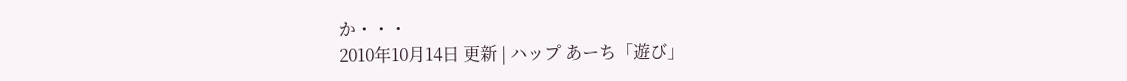か・・・
2010年10月14日 更新 | ハップ あーち「遊び」